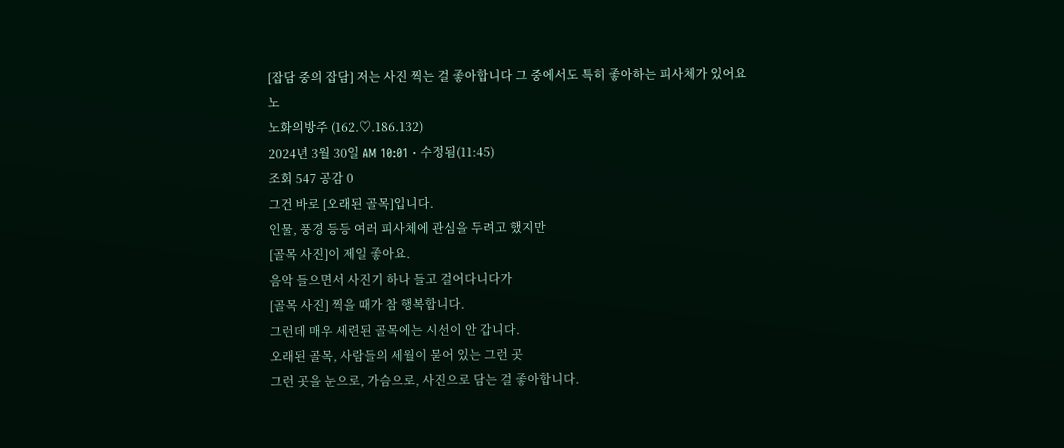[잡담 중의 잡담] 저는 사진 찍는 걸 좋아합니다 그 중에서도 특히 좋아하는 피사체가 있어요
노
노화의방주 (162.♡.186.132)
2024년 3월 30일 AM 10:01 · 수정됨(11:45)
조회 547 공감 0
그건 바로 [오래된 골목]입니다.
인물, 풍경 등등 여러 피사체에 관심을 두려고 했지만
[골목 사진]이 제일 좋아요.
음악 들으면서 사진기 하나 들고 걸어다니다가
[골목 사진] 찍을 때가 참 행복합니다.
그런데 매우 세련된 골목에는 시선이 안 갑니다.
오래된 골목, 사람들의 세월이 묻어 있는 그런 곳
그런 곳을 눈으로, 가슴으로, 사진으로 담는 걸 좋아합니다.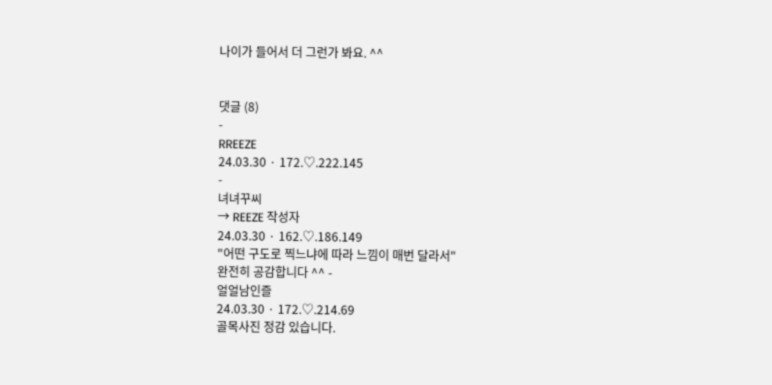나이가 들어서 더 그런가 봐요. ^^


댓글 (8)
-
RREEZE
24.03.30 · 172.♡.222.145
-
녀녀꾸씨
→ REEZE 작성자
24.03.30 · 162.♡.186.149
"어떤 구도로 찍느냐에 따라 느낌이 매번 달라서"
완전히 공감합니다 ^^ -
얼얼남인즐
24.03.30 · 172.♡.214.69
골목사진 정감 있습니다.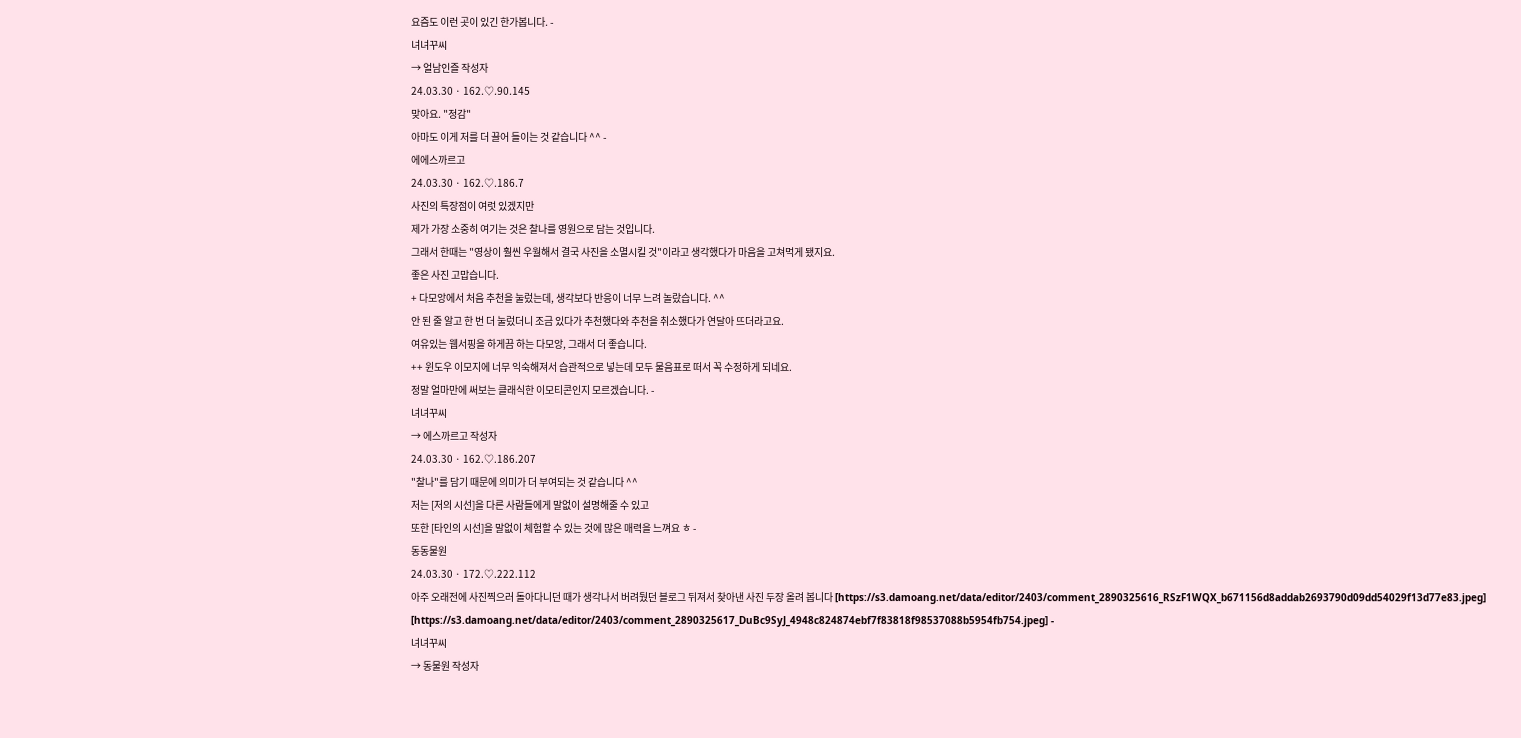요즘도 이런 곳이 있긴 한가봅니다. -
녀녀꾸씨
→ 얼남인즐 작성자
24.03.30 · 162.♡.90.145
맞아요. "정감"
아마도 이게 저를 더 끌어 들이는 것 같습니다 ^^ -
에에스까르고
24.03.30 · 162.♡.186.7
사진의 특장점이 여럿 있겠지만
제가 가장 소중히 여기는 것은 찰나를 영원으로 담는 것입니다.
그래서 한때는 "영상이 훨씬 우월해서 결국 사진을 소멸시킬 것"이라고 생각했다가 마음을 고쳐먹게 됐지요.
좋은 사진 고맙습니다.
+ 다모앙에서 처음 추천을 눌렀는데, 생각보다 반응이 너무 느려 놀랐습니다. ^^
안 된 줄 알고 한 번 더 눌렀더니 조금 있다가 추천했다와 추천을 취소했다가 연달아 뜨더라고요.
여유있는 웹서핑을 하게끔 하는 다모앙, 그래서 더 좋습니다.
++ 윈도우 이모지에 너무 익숙해져서 습관적으로 넣는데 모두 물음표로 떠서 꼭 수정하게 되네요.
정말 얼마만에 써보는 클래식한 이모티콘인지 모르겠습니다. -
녀녀꾸씨
→ 에스까르고 작성자
24.03.30 · 162.♡.186.207
"찰나"를 담기 때문에 의미가 더 부여되는 것 같습니다 ^^
저는 [저의 시선]을 다른 사람들에게 말없이 설명해줄 수 있고
또한 [타인의 시선]을 말없이 체험할 수 있는 것에 많은 매력을 느껴요 ㅎ -
동동물원
24.03.30 · 172.♡.222.112
아주 오래전에 사진찍으러 돌아다니던 때가 생각나서 버려뒀던 블로그 뒤져서 찾아낸 사진 두장 올려 봅니다 [https://s3.damoang.net/data/editor/2403/comment_2890325616_RSzF1WQX_b671156d8addab2693790d09dd54029f13d77e83.jpeg]
[https://s3.damoang.net/data/editor/2403/comment_2890325617_DuBc9SyJ_4948c824874ebf7f83818f98537088b5954fb754.jpeg] -
녀녀꾸씨
→ 동물원 작성자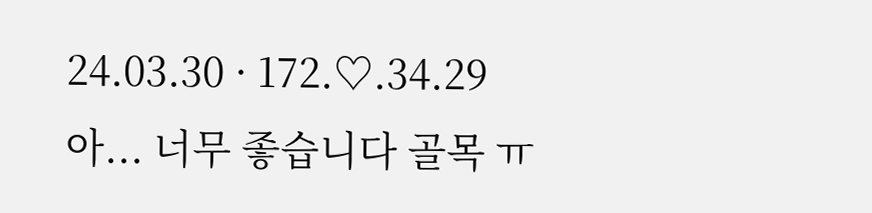24.03.30 · 172.♡.34.29
아... 너무 좋습니다 골목 ㅠ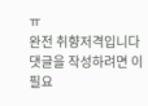ㅠ
완전 취향저격입니다
댓글을 작성하려면 이 필요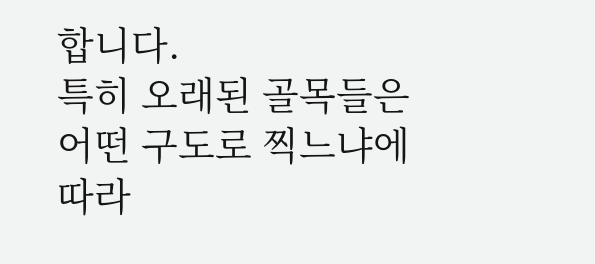합니다.
특히 오래된 골목들은 어떤 구도로 찍느냐에 따라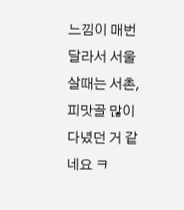느낌이 매번 달라서 서울 살때는 서촌, 피맛골 많이 다녔던 거 같네요 ㅋ